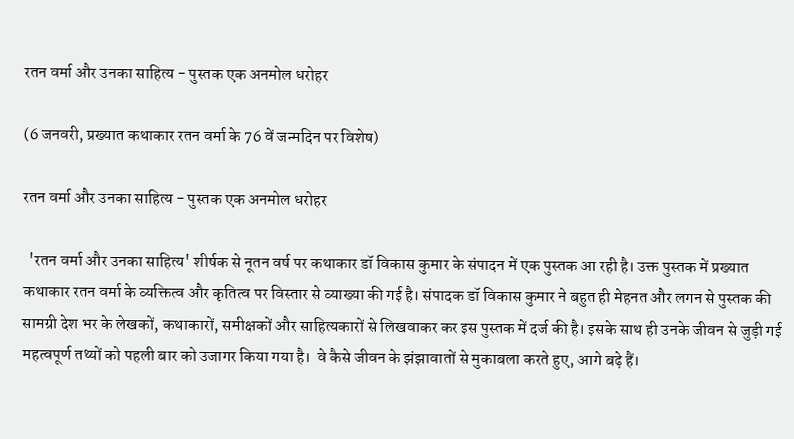रतन वर्मा और उनका साहित्य - पुस्तक एक अनमोल धरोहर

(6 जनवरी, प्रख्यात कथाकार रतन वर्मा के 76 वें जन्मदिन पर विशेष)

रतन वर्मा और उनका साहित्य - पुस्तक एक अनमोल धरोहर

  'रतन वर्मा और उनका साहित्य' शीर्षक से नूतन वर्ष पर कथाकार डॉ विकास कुमार के संपादन में एक पुस्तक आ रही है। उक्त पुस्तक में प्रख्यात कथाकार रतन वर्मा के व्यक्तित्व और कृतित्व पर विस्तार से व्याख्या की गई है। संपादक डॉ विकास कुमार ने बहुत ही मेहनत और लगन से पुस्तक की सामग्री देश भर के लेखकों, कथाकारों, समीक्षकों और साहित्यकारों से लिखवाकर कर इस पुस्तक में दर्ज की है। इसके साथ ही उनके जीवन से जुड़ी गई महत्वपूर्ण तथ्यों को पहली बार को उजागर किया गया है।  वे कैसे जीवन के झंझावातों से मुकाबला करते हुए, आगे बढ़े हैं।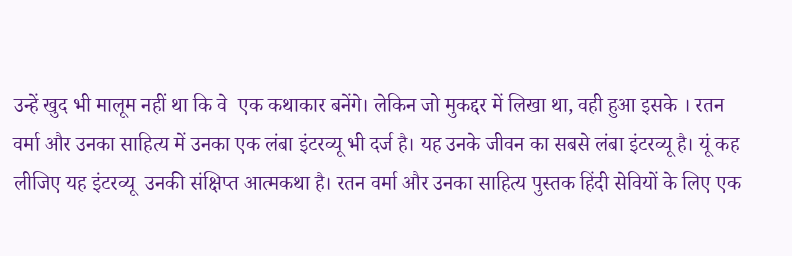उन्हें खुद भी मालूम नहीं था कि वे  एक कथाकार बनेंगे। लेकिन जो मुकद्दर में लिखा था, वही हुआ इसके । रतन वर्मा और उनका साहित्य में उनका एक लंबा इंटरव्यू भी दर्ज है। यह उनके जीवन का सबसे लंबा इंटरव्यू है। यूं कह लीजिए यह इंटरव्यू  उनकी संक्षिप्त आत्मकथा है। रतन वर्मा और उनका साहित्य पुस्तक हिंदी सेवियों के लिए एक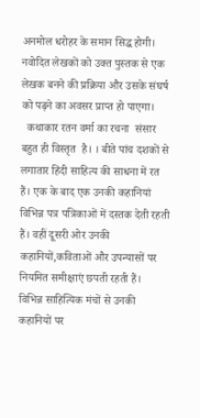अनमोल धरोहर के समान सिद्ध होगी। नवोदित लेखकों को उक्त पुस्तक से एक लेखक बनने की प्रक्रिया और उसके संघर्ष को पढ़ने का अवसर प्राप्त हो पाएगा।
  कथाकार रतन वर्मा का रचना  संसार बहुत ही विस्तृत  है। । बीते पांच दशकों से लगातार हिंदी साहित्य की साधना में रत हैं। एक के बाद एक उनकी कहानियां विभिन्न पत्र पत्रिकाओं में दस्तक देती रहती हैं। वहीं दूसरी ओर उनकी कहानियों,कविताओं और उपन्यासों पर नियमित समीक्षाएं छपती रहती हैं।  विभिन्न साहित्यिक मंचों से उनकी कहानियों पर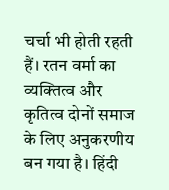चर्चा भी होती रहती हैं। रतन वर्मा का व्यक्तित्व और कृतित्व दोनों समाज के लिए अनुकरणीय बन गया है। हिंदी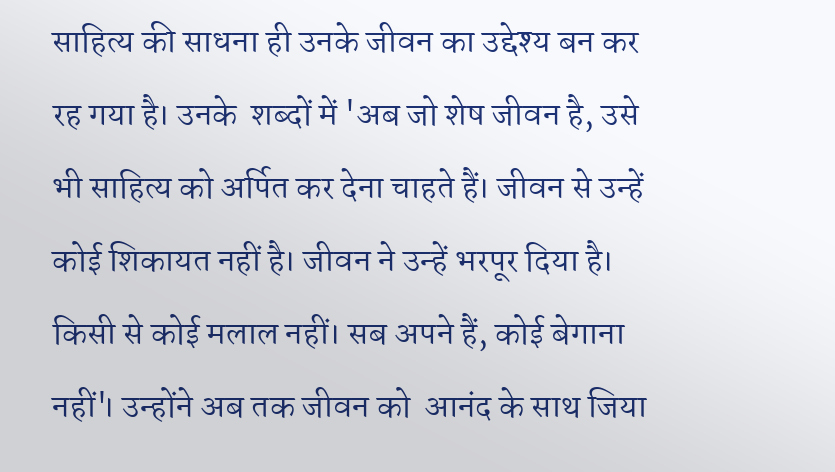साहित्य की साधना ही उनके जीवन का उद्देश्य बन कर रह गया है। उनके  शब्दों में 'अब जो शेष जीवन है, उसे भी साहित्य को अर्पित कर देना चाहते हैं। जीवन से उन्हें कोई शिकायत नहीं है। जीवन ने उन्हें भरपूर दिया है। किसी से कोई मलाल नहीं। सब अपने हैं, कोई बेगाना नहीं'। उन्होंने अब तक जीवन को  आनंद के साथ जिया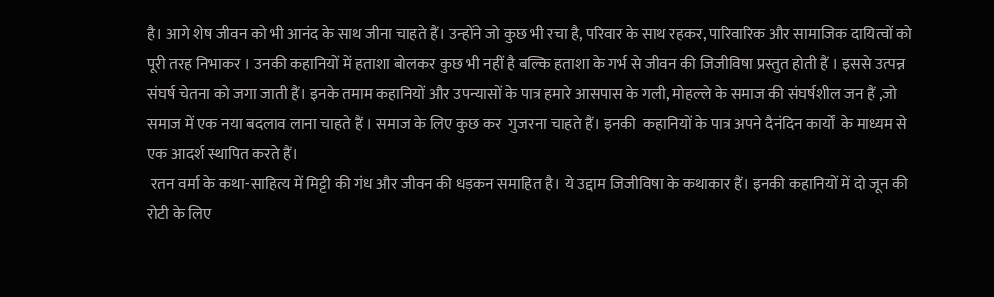है।‌ आगे शेष जीवन को भी आनंद के साथ जीना चाहते हैं। उन्होंने जो कुछ भी रचा है, परिवार के साथ रहकर, पारिवारिक और सामाजिक दायित्वों को पूरी तरह निभाकर । उनकी कहानियों में हताशा बोलकर कुछ भी नहीं है बल्कि हताशा के गर्भ से जीवन की जिजीविषा प्रस्तुत होती हैं । इससे उत्पन्न  संघर्ष चेतना को जगा जाती हैं। इनके तमाम कहानियों और उपन्यासों के पात्र हमारे आसपास के गली, मोहल्ले के समाज की संघर्षशील जन हैं ,जो समाज में एक नया बदलाव लाना चाहते हैं । समाज के लिए कुछ कर  गुजरना चाहते हैं। इनकी  कहानियों के पात्र अपने दैनंदिन कार्यों  के माध्यम से एक आदर्श स्थापित करते हैं।
 रतन वर्मा के कथा-साहित्य में मिट्टी की गंध और जीवन की धड़कन समाहित है। ये उद्दाम जिजीविषा के कथाकार हैं। इनकी कहानियों में दो जून की रोटी के लिए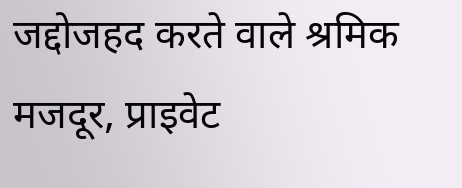जद्दोजहद करते वाले श्रमिक मजदूर, प्राइवेट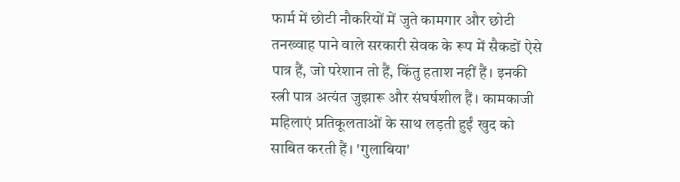फार्म में छोटी नौकरियों में जुते कामगार और छोटी तनख्वाह पाने वाले सरकारी सेवक के रूप में सैकडों ऐसे पात्र हैं, जो परेशान तो हैं, किंतु हताश नहीं हैं। इनकी स्त्री पात्र अत्यंत जुझारू और संघर्षशील हैं। कामकाजी महिलाएं प्रतिकूलताओं के साथ लड़ती हुईं खुद को साबित करती हैं। 'गुलाबिया'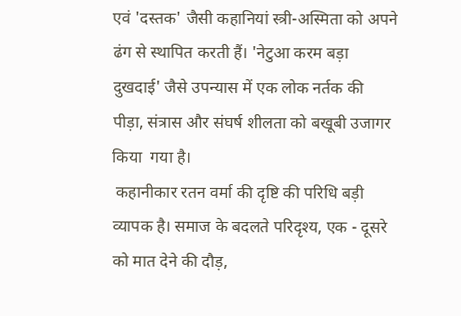एवं 'दस्तक' जैसी कहानियां स्त्री-अस्मिता को अपने ढंग से स्थापित करती हैं। 'नेटुआ करम बड़ा दुखदाई' जैसे उपन्यास में एक लोक नर्तक की पीड़ा, संत्रास और संघर्ष शीलता को बखूबी उजागर किया  गया है।
 कहानीकार रतन वर्मा की दृष्टि की परिधि बड़ी व्यापक है। समाज के बदलते परिदृश्य, एक - दूसरे को मात देने की दौड़,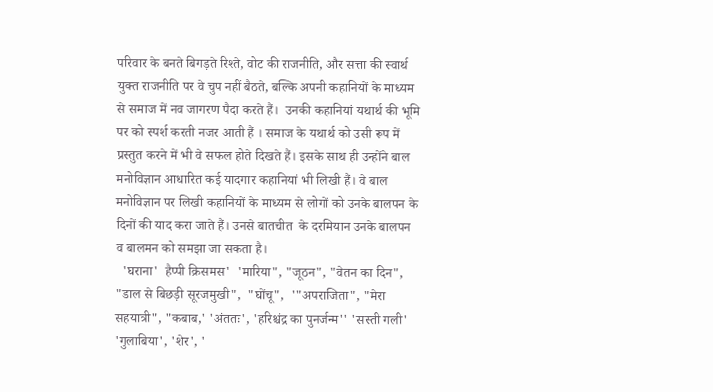परिवार के बनते बिगड़ते रिश्ते, वोट की राजनीति, और सत्ता की स्वार्थ युक्त राजनीति पर वे चुप नहीं बैठते, बल्कि अपनी कहानियों के माध्यम से समाज में नव जागरण पैदा करते हैं।  उनकी कहानियां यथार्थ की भूमि पर को स्पर्श करती नजर आती हैं । समाज के यथार्थ को उसी रूप में प्रस्तुत करने में भी वे सफल होते दिखते हैं। इसके साथ ही उन्होंने बाल मनोविज्ञान आधारित कई यादगार कहानियां भी लिखी हैं। वे बाल मनोविज्ञान पर लिखी कहानियों के माध्यम से लोगों को उनके बालपन के दिनों की याद करा जाते हैं। उनसे बातचीत  के दरमियान उनके बालपन  व बालमन को समझा जा सकता है।
  'घराना'  हैप्पी क्रिसमस'  'मारिया", "जूठन", "वेतन का दिन", "डाल से बिछड़ी सूरजमुखी",  "घोंचू",  '"अपराजिता", "मेरा सहयात्री", "कबाब,' 'अंततः', 'हरिश्चंद्र का पुनर्जन्म'' 'सस्ती गली' 'गुलाबिया', 'शेर', '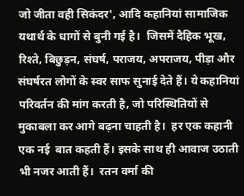जो जीता वही सिकंदर', आदि कहानियां सामाजिक यथार्थ के धागों से बुनी गई है।  जिसमें दैहिक भूख, रिश्ते, बिछुड़न, संघर्ष, पराजय, अपराजय, पीड़ा और संघर्षरत लोगों के स्वर साफ सुनाई देते हैं। ये कहानियां परिवर्तन की मांग करती है, जो परिस्थितियों से मुकाबला कर आगे बढ़ना चाहती है।  हर एक कहानी एक नई  बात कहती हैं। इसके साथ ही आवाज उठाती भी नजर आती हैं।  रतन वर्मा की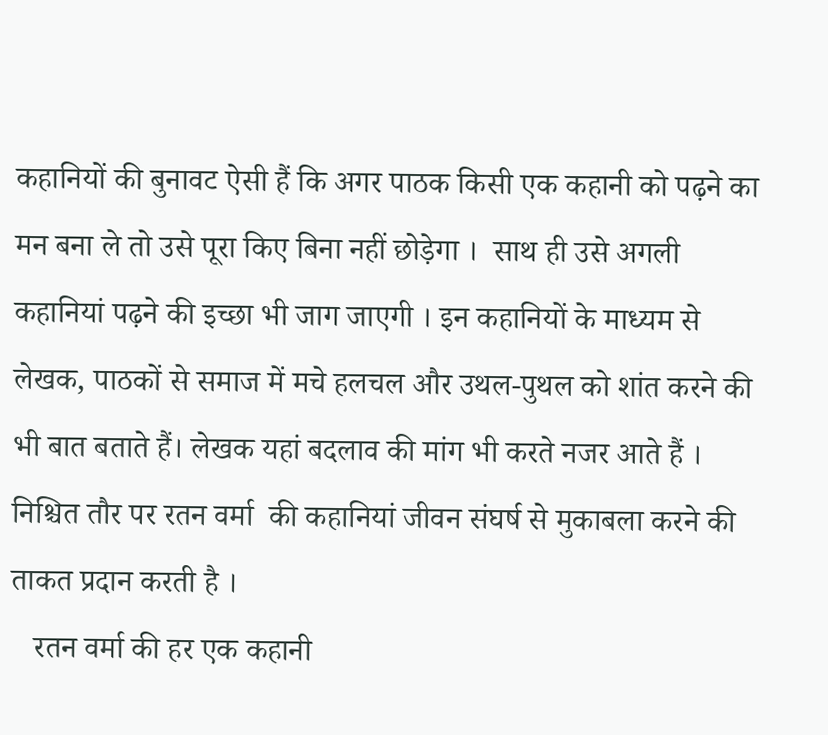कहानियों की बुनावट ऐसी हैं कि अगर पाठक किसी एक कहानी को पढ़ने का मन बना ले तो उसे पूरा किए बिना नहीं छोड़ेगा ।  साथ ही उसे अगली कहानियां पढ़ने की इच्छा भी जाग जाएगी । इन कहानियों के माध्यम से लेखक, पाठकों से समाज में मचे हलचल और उथल-पुथल को शांत करने की भी बात बताते हैं। लेखक यहां बदलाव की मांग भी करते नजर आते हैं । निश्चित तौर पर रतन वर्मा  की कहानियां जीवन संघर्ष से मुकाबला करने की ताकत प्रदान करती है ।
   रतन वर्मा की हर एक कहानी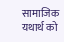सामाजिक यथार्थ को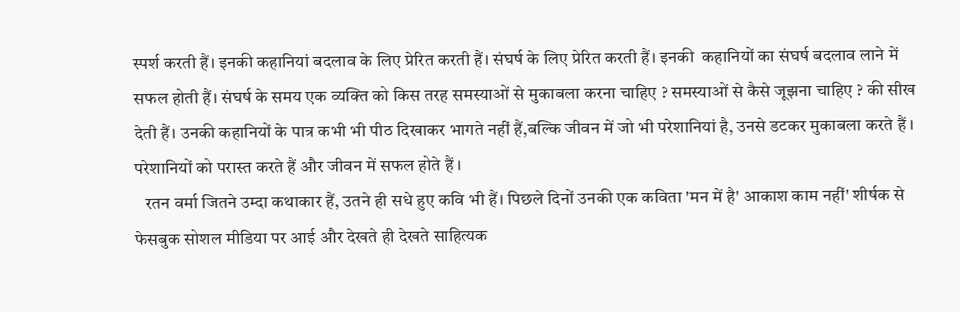स्पर्श करती हैं। इनकी कहानियां बदलाव के लिए प्रेरित करती हैं। संघर्ष के लिए प्रेरित करती हैं। इनकी  कहानियों का संघर्ष बदलाव लाने में सफल होती हैं। संघर्ष के समय एक व्यक्ति को किस तरह समस्याओं से मुकाबला करना चाहिए ? समस्याओं से कैसे जूझना चाहिए ? की सीख देती हैं। उनकी कहानियों के पात्र कभी भी पीठ दिखाकर भागते नहीं हैं,बल्कि जीवन में जो भी परेशानियां है, उनसे डटकर मुकाबला करते हैं । परेशानियों को परास्त करते हैं और जीवन में सफल होते हैं ।
   रतन वर्मा जितने उम्दा कथाकार हैं, उतने ही सधे हुए कवि भी हैं। पिछले दिनों उनकी एक कविता 'मन में है' आकाश काम नहीं' शीर्षक से फेसबुक सोशल मीडिया पर आई और देखते ही देखते साहित्यक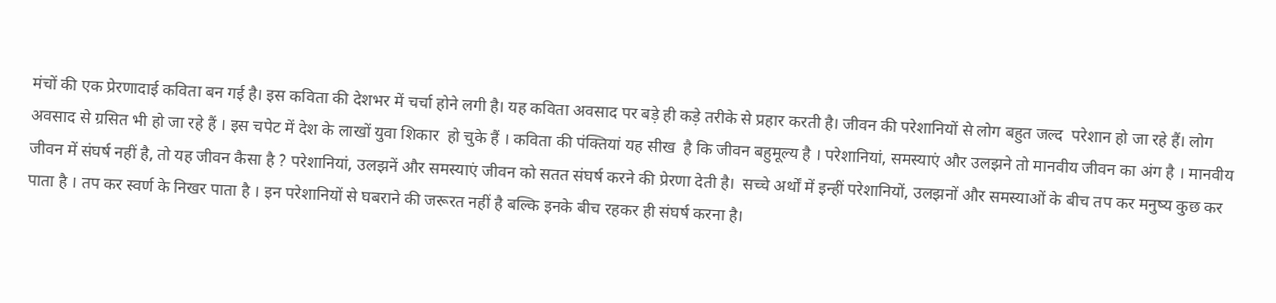मंचों की एक प्रेरणादाई कविता बन गई है। इस कविता की देशभर में चर्चा होने लगी है। यह कविता अवसाद पर बड़े ही कड़े तरीके से प्रहार करती है। जीवन की परेशानियों से लोग बहुत जल्द  परेशान हो जा रहे हैं।‌ लोग अवसाद से ग्रसित भी हो जा रहे हैं ।‌ इस चपेट में देश के लाखों युवा शिकार  हो चुके हैं ।‌ कविता की पंक्तियां यह सीख  है कि जीवन बहुमूल्य है । परेशानियां, समस्याएं और उलझने तो मानवीय जीवन का अंग है । मानवीय जीवन में संघर्ष नहीं है, तो यह जीवन कैसा है ? परेशानियां, उलझनें और समस्याएं जीवन को सतत संघर्ष करने की प्रेरणा देती है।  सच्चे अर्थों में इन्हीं परेशानियों, उलझनों और समस्याओं के बीच तप कर मनुष्य कुछ कर पाता है । तप कर स्वर्ण के निखर पाता है ।‌ इन परेशानियों से घबराने की जरूरत नहीं है बल्कि इनके बीच रहकर ही संघर्ष करना है।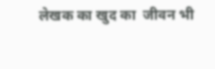लेखक का खुद का  जीवन भी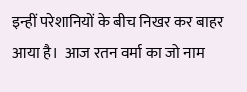इन्हीं परेशानियों के बीच निखर कर बाहर आया है।  आज रतन वर्मा का जो नाम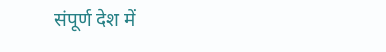संपूर्ण देश में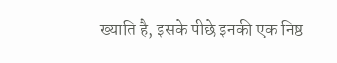ख्याति है, इसके पीछे इनकी एक निष्ठ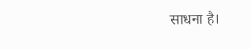साधना है।